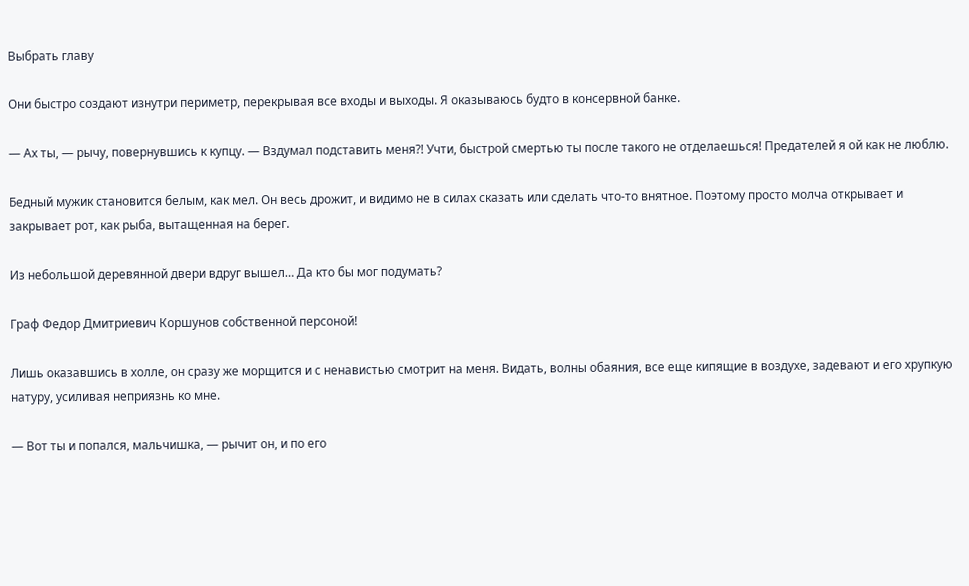Выбрать главу

Они быстро создают изнутри периметр, перекрывая все входы и выходы. Я оказываюсь будто в консервной банке.

— Ах ты, — рычу, повернувшись к купцу. — Вздумал подставить меня?! Учти, быстрой смертью ты после такого не отделаешься! Предателей я ой как не люблю.

Бедный мужик становится белым, как мел. Он весь дрожит, и видимо не в силах сказать или сделать что-то внятное. Поэтому просто молча открывает и закрывает рот, как рыба, вытащенная на берег.

Из небольшой деревянной двери вдруг вышел… Да кто бы мог подумать?

Граф Федор Дмитриевич Коршунов собственной персоной!

Лишь оказавшись в холле, он сразу же морщится и с ненавистью смотрит на меня. Видать, волны обаяния, все еще кипящие в воздухе, задевают и его хрупкую натуру, усиливая неприязнь ко мне.

— Вот ты и попался, мальчишка, — рычит он, и по его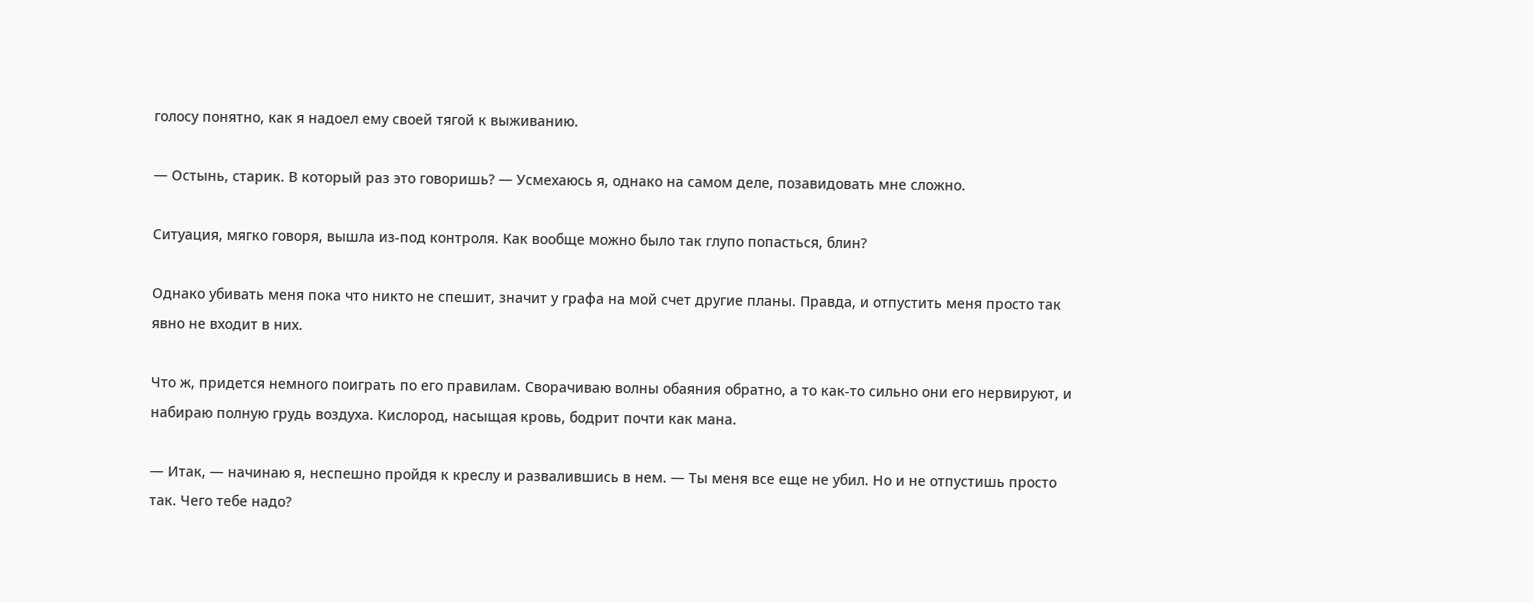голосу понятно, как я надоел ему своей тягой к выживанию.

— Остынь, старик. В который раз это говоришь? — Усмехаюсь я, однако на самом деле, позавидовать мне сложно.

Ситуация, мягко говоря, вышла из-под контроля. Как вообще можно было так глупо попасться, блин?

Однако убивать меня пока что никто не спешит, значит у графа на мой счет другие планы. Правда, и отпустить меня просто так явно не входит в них.

Что ж, придется немного поиграть по его правилам. Сворачиваю волны обаяния обратно, а то как-то сильно они его нервируют, и набираю полную грудь воздуха. Кислород, насыщая кровь, бодрит почти как мана.

— Итак, — начинаю я, неспешно пройдя к креслу и развалившись в нем. — Ты меня все еще не убил. Но и не отпустишь просто так. Чего тебе надо?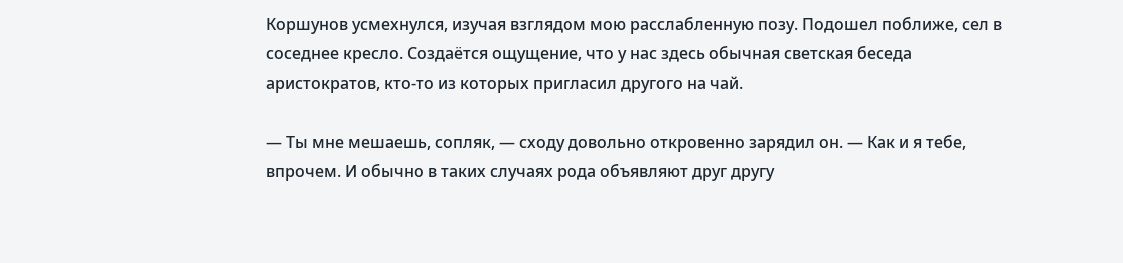Коршунов усмехнулся, изучая взглядом мою расслабленную позу. Подошел поближе, сел в соседнее кресло. Создаётся ощущение, что у нас здесь обычная светская беседа аристократов, кто-то из которых пригласил другого на чай.

— Ты мне мешаешь, сопляк, — сходу довольно откровенно зарядил он. — Как и я тебе, впрочем. И обычно в таких случаях рода объявляют друг другу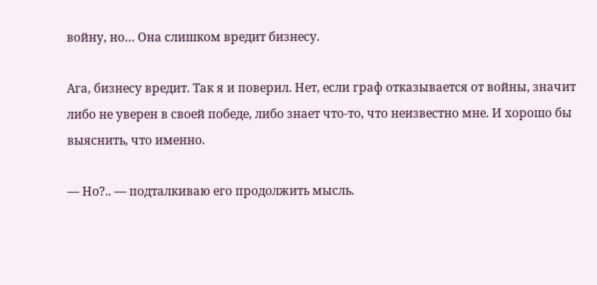войну, но… Она слишком вредит бизнесу.

Ага, бизнесу вредит. Так я и поверил. Нет, если граф отказывается от войны, значит либо не уверен в своей победе, либо знает что-то, что неизвестно мне. И хорошо бы выяснить, что именно.

— Но?.. — подталкиваю его продолжить мысль.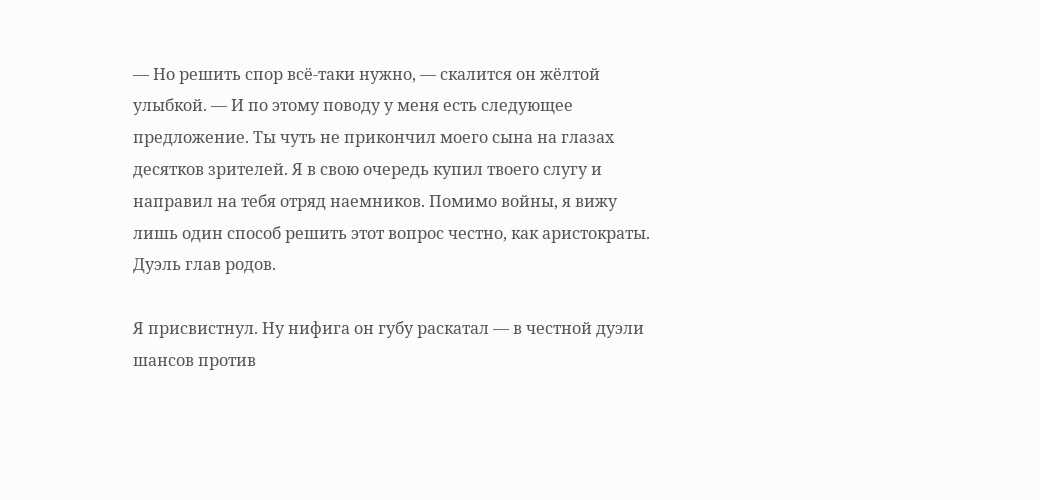— Но решить спор всё-таки нужно, — скалится он жёлтой улыбкой. — И по этому поводу у меня есть следующее предложение. Ты чуть не прикончил моего сына на глазах десятков зрителей. Я в свою очередь купил твоего слугу и направил на тебя отряд наемников. Помимо войны, я вижу лишь один способ решить этот вопрос честно, как аристократы. Дуэль глав родов.

Я присвистнул. Ну нифига он губу раскатал — в честной дуэли шансов против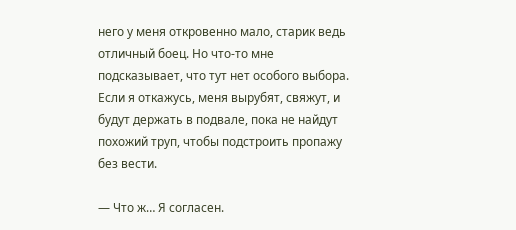него у меня откровенно мало, старик ведь отличный боец. Но что-то мне подсказывает, что тут нет особого выбора. Если я откажусь, меня вырубят, свяжут, и будут держать в подвале, пока не найдут похожий труп, чтобы подстроить пропажу без вести.

— Что ж… Я согласен.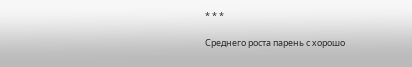* * *

Среднего роста парень с хорошо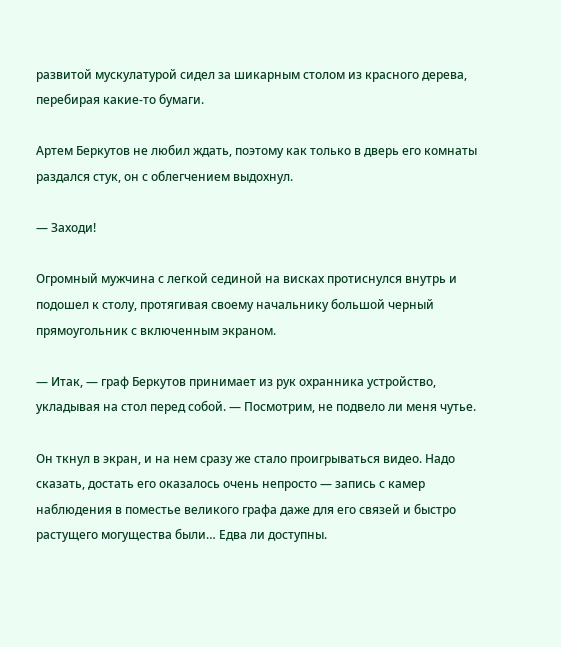развитой мускулатурой сидел за шикарным столом из красного дерева, перебирая какие-то бумаги.

Артем Беркутов не любил ждать, поэтому как только в дверь его комнаты раздался стук, он с облегчением выдохнул.

— Заходи!

Огромный мужчина с легкой сединой на висках протиснулся внутрь и подошел к столу, протягивая своему начальнику большой черный прямоугольник с включенным экраном.

— Итак, — граф Беркутов принимает из рук охранника устройство, укладывая на стол перед собой. — Посмотрим, не подвело ли меня чутье.

Он ткнул в экран, и на нем сразу же стало проигрываться видео. Надо сказать, достать его оказалось очень непросто — запись с камер наблюдения в поместье великого графа даже для его связей и быстро растущего могущества были… Едва ли доступны.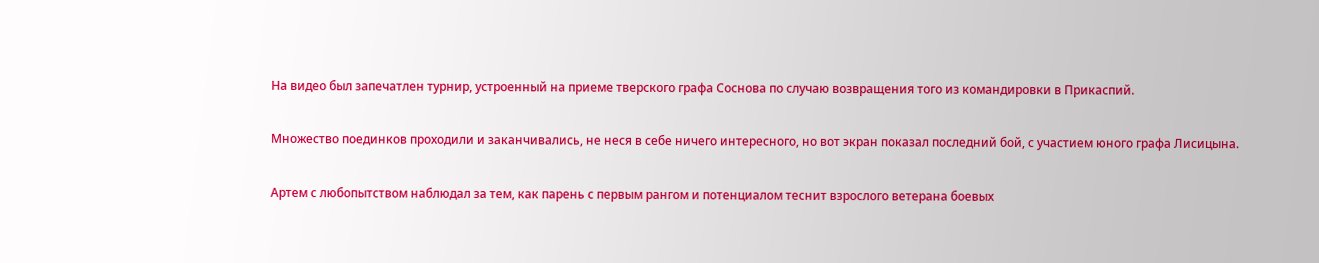На видео был запечатлен турнир, устроенный на приеме тверского графа Соснова по случаю возвращения того из командировки в Прикаспий.

Множество поединков проходили и заканчивались, не неся в себе ничего интересного, но вот экран показал последний бой, с участием юного графа Лисицына.

Артем с любопытством наблюдал за тем, как парень с первым рангом и потенциалом теснит взрослого ветерана боевых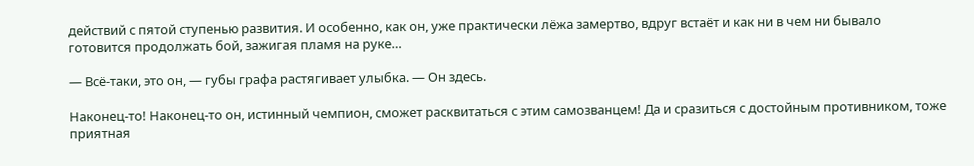действий с пятой ступенью развития. И особенно, как он, уже практически лёжа замертво, вдруг встаёт и как ни в чем ни бывало готовится продолжать бой, зажигая пламя на руке…

— Всё-таки, это он, — губы графа растягивает улыбка. — Он здесь.

Наконец-то! Наконец-то он, истинный чемпион, сможет расквитаться с этим самозванцем! Да и сразиться с достойным противником, тоже приятная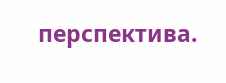перспектива.